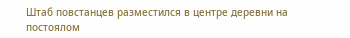Штаб повстанцев разместился в центре деревни на постоялом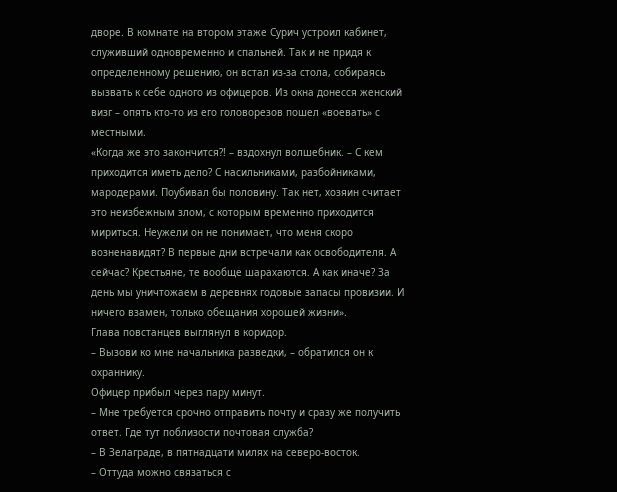дворе. В комнате на втором этаже Сурич устроил кабинет, служивший одновременно и спальней. Так и не придя к определенному решению, он встал из-за стола, собираясь вызвать к себе одного из офицеров. Из окна донесся женский визг – опять кто-то из его головорезов пошел «воевать» с местными.
«Когда же это закончится?! – вздохнул волшебник. – С кем приходится иметь дело? С насильниками, разбойниками, мародерами. Поубивал бы половину. Так нет, хозяин считает это неизбежным злом, с которым временно приходится мириться. Неужели он не понимает, что меня скоро возненавидят? В первые дни встречали как освободителя. А сейчас? Крестьяне, те вообще шарахаются. А как иначе? За день мы уничтожаем в деревнях годовые запасы провизии. И ничего взамен, только обещания хорошей жизни».
Глава повстанцев выглянул в коридор.
– Вызови ко мне начальника разведки, – обратился он к охраннику.
Офицер прибыл через пару минут.
– Мне требуется срочно отправить почту и сразу же получить ответ. Где тут поблизости почтовая служба?
– В Зелаграде, в пятнадцати милях на северо-восток.
– Оттуда можно связаться с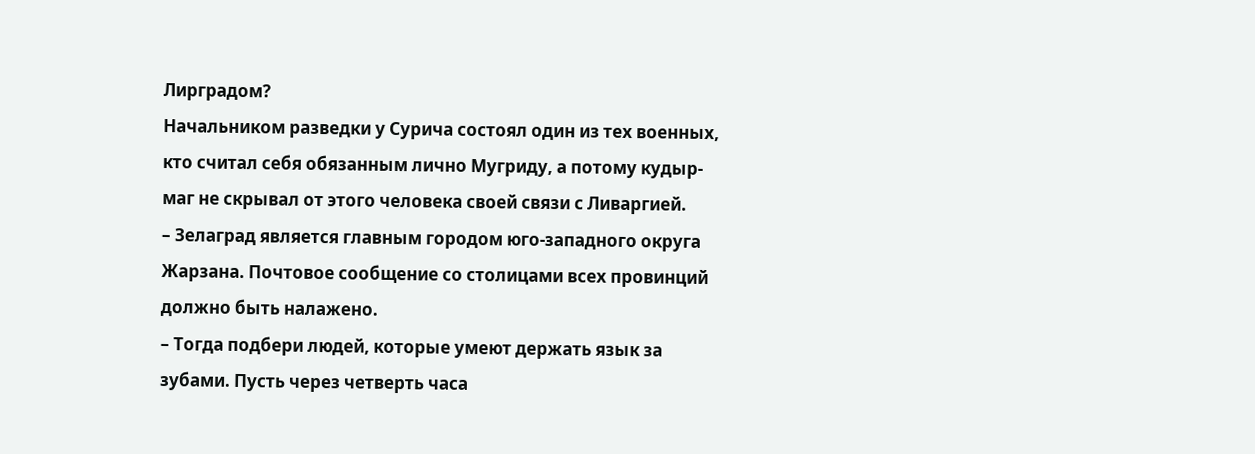Лирградом?
Начальником разведки у Сурича состоял один из тех военных, кто считал себя обязанным лично Мугриду, а потому кудыр-маг не скрывал от этого человека своей связи с Ливаргией.
– Зелаград является главным городом юго-западного округа Жарзана. Почтовое сообщение со столицами всех провинций должно быть налажено.
– Тогда подбери людей, которые умеют держать язык за зубами. Пусть через четверть часа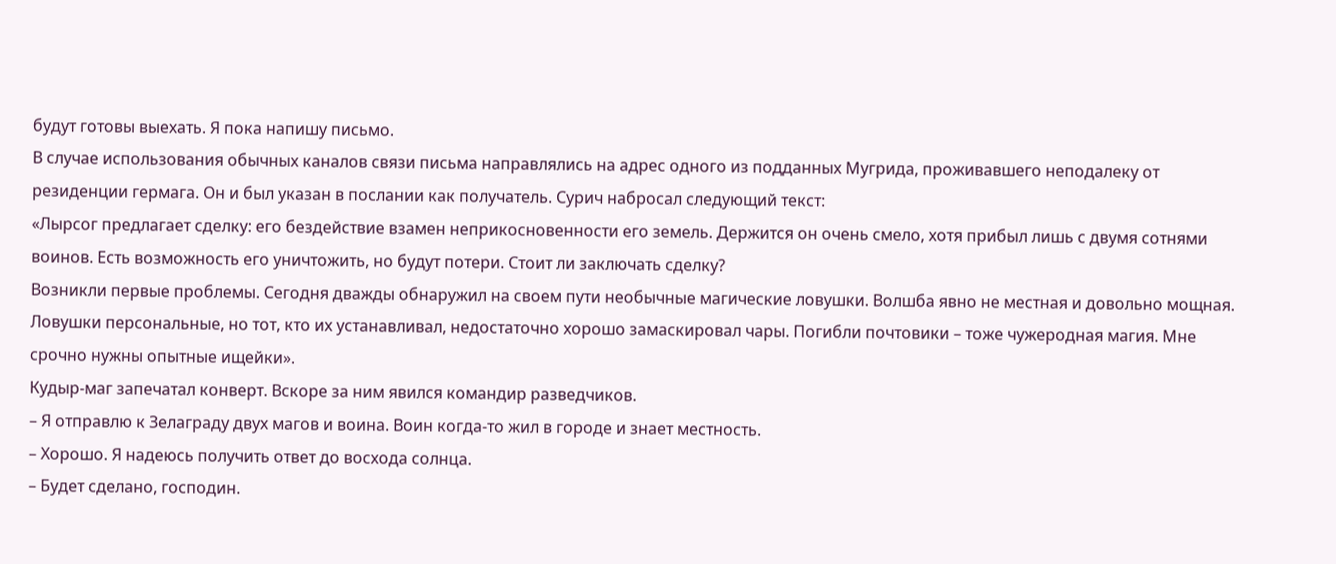будут готовы выехать. Я пока напишу письмо.
В случае использования обычных каналов связи письма направлялись на адрес одного из подданных Мугрида, проживавшего неподалеку от резиденции гермага. Он и был указан в послании как получатель. Сурич набросал следующий текст:
«Лырсог предлагает сделку: его бездействие взамен неприкосновенности его земель. Держится он очень смело, хотя прибыл лишь с двумя сотнями воинов. Есть возможность его уничтожить, но будут потери. Стоит ли заключать сделку?
Возникли первые проблемы. Сегодня дважды обнаружил на своем пути необычные магические ловушки. Волшба явно не местная и довольно мощная. Ловушки персональные, но тот, кто их устанавливал, недостаточно хорошо замаскировал чары. Погибли почтовики – тоже чужеродная магия. Мне срочно нужны опытные ищейки».
Кудыр-маг запечатал конверт. Вскоре за ним явился командир разведчиков.
– Я отправлю к Зелаграду двух магов и воина. Воин когда-то жил в городе и знает местность.
– Хорошо. Я надеюсь получить ответ до восхода солнца.
– Будет сделано, господин.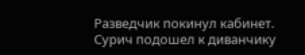Разведчик покинул кабинет.
Сурич подошел к диванчику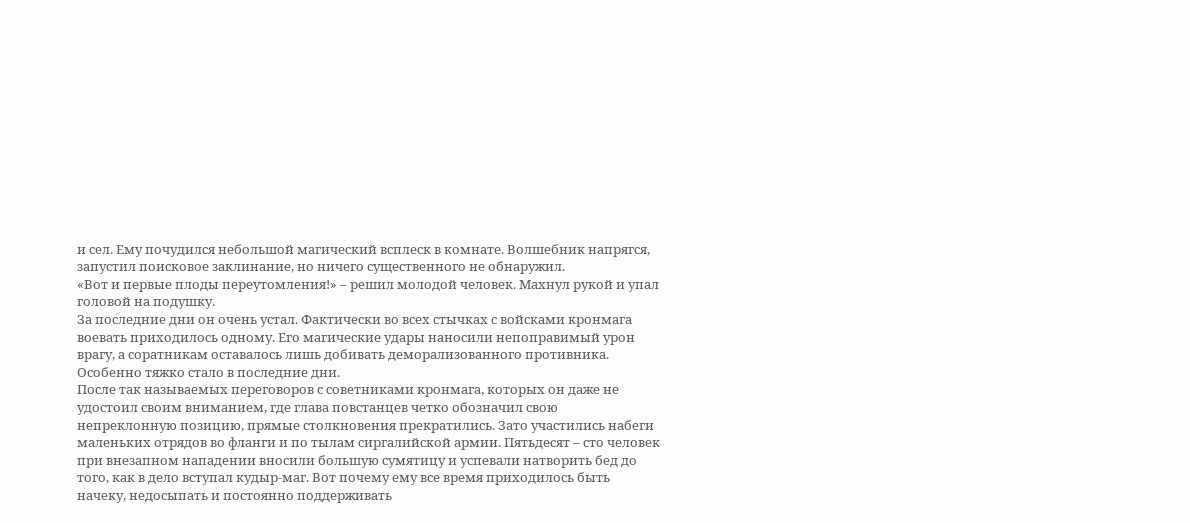и сел. Ему почудился небольшой магический всплеск в комнате. Волшебник напрягся, запустил поисковое заклинание, но ничего существенного не обнаружил.
«Вот и первые плоды переутомления!» – решил молодой человек. Махнул рукой и упал головой на подушку.
За последние дни он очень устал. Фактически во всех стычках с войсками кронмага воевать приходилось одному. Его магические удары наносили непоправимый урон врагу, а соратникам оставалось лишь добивать деморализованного противника. Особенно тяжко стало в последние дни.
После так называемых переговоров с советниками кронмага, которых он даже не удостоил своим вниманием, где глава повстанцев четко обозначил свою непреклонную позицию, прямые столкновения прекратились. Зато участились набеги маленьких отрядов во фланги и по тылам сиргалийской армии. Пятьдесят – сто человек при внезапном нападении вносили большую сумятицу и успевали натворить бед до того, как в дело вступал кудыр-маг. Вот почему ему все время приходилось быть начеку, недосыпать и постоянно поддерживать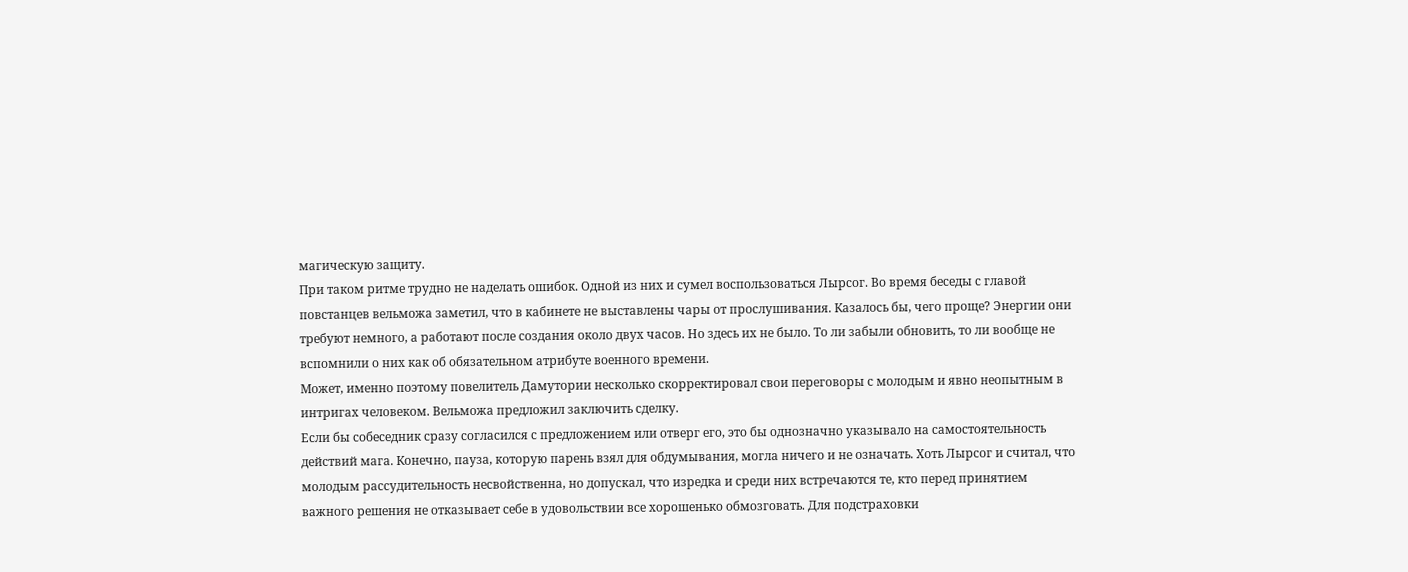магическую защиту.
При таком ритме трудно не наделать ошибок. Одной из них и сумел воспользоваться Лырсог. Во время беседы с главой повстанцев вельможа заметил, что в кабинете не выставлены чары от прослушивания. Казалось бы, чего проще? Энергии они требуют немного, а работают после создания около двух часов. Но здесь их не было. То ли забыли обновить, то ли вообще не вспомнили о них как об обязательном атрибуте военного времени.
Может, именно поэтому повелитель Дамутории несколько скорректировал свои переговоры с молодым и явно неопытным в интригах человеком. Вельможа предложил заключить сделку.
Если бы собеседник сразу согласился с предложением или отверг его, это бы однозначно указывало на самостоятельность действий мага. Конечно, пауза, которую парень взял для обдумывания, могла ничего и не означать. Хоть Лырсог и считал, что молодым рассудительность несвойственна, но допускал, что изредка и среди них встречаются те, кто перед принятием важного решения не отказывает себе в удовольствии все хорошенько обмозговать. Для подстраховки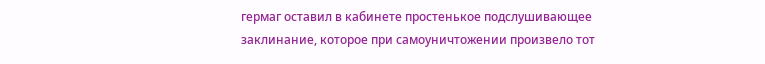гермаг оставил в кабинете простенькое подслушивающее заклинание, которое при самоуничтожении произвело тот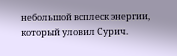небольшой всплеск энергии, который уловил Сурич.